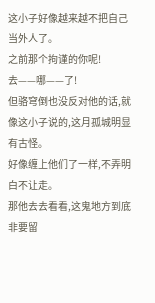这小子好像越来越不把自己当外人了。
之前那个拘谨的你呢!
去——哪——了!
但骆穹倒也没反对他的话,就像这小子说的,这月孤城明显有古怪。
好像缠上他们了一样,不弄明白不让走。
那他去去看看,这鬼地方到底非要留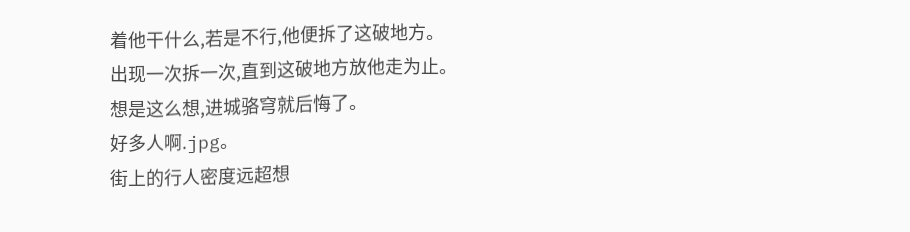着他干什么,若是不行,他便拆了这破地方。
出现一次拆一次,直到这破地方放他走为止。
想是这么想,进城骆穹就后悔了。
好多人啊.jpg。
街上的行人密度远超想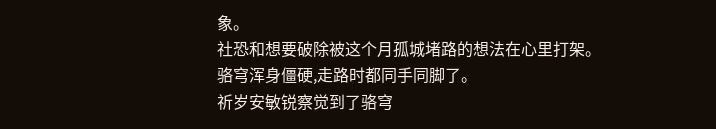象。
社恐和想要破除被这个月孤城堵路的想法在心里打架。
骆穹浑身僵硬,走路时都同手同脚了。
祈岁安敏锐察觉到了骆穹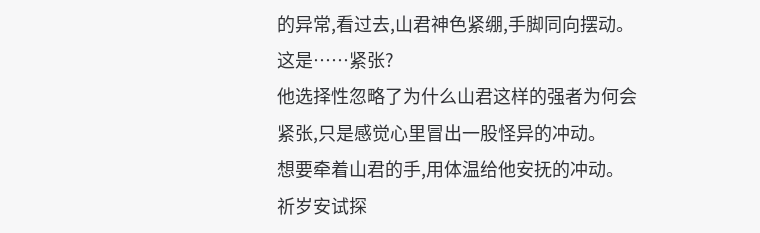的异常,看过去,山君神色紧绷,手脚同向摆动。
这是……紧张?
他选择性忽略了为什么山君这样的强者为何会紧张,只是感觉心里冒出一股怪异的冲动。
想要牵着山君的手,用体温给他安抚的冲动。
祈岁安试探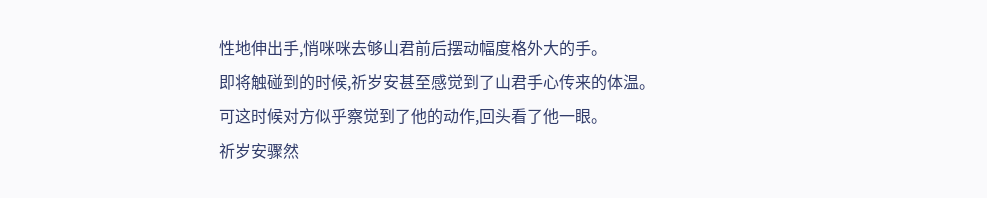性地伸出手,悄咪咪去够山君前后摆动幅度格外大的手。
即将触碰到的时候,祈岁安甚至感觉到了山君手心传来的体温。
可这时候对方似乎察觉到了他的动作,回头看了他一眼。
祈岁安骤然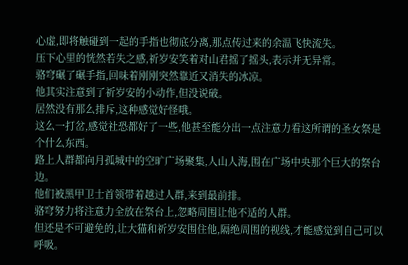心虚,即将触碰到一起的手指也彻底分离,那点传过来的余温飞快流失。
压下心里的恍然若失之感,祈岁安笑着对山君摇了摇头,表示并无异常。
骆穹碾了碾手指,回味着刚刚突然靠近又消失的冰凉。
他其实注意到了祈岁安的小动作,但没说破。
居然没有那么排斥,这种感觉好怪哦。
这么一打岔,感觉社恐都好了一些,他甚至能分出一点注意力看这所谓的圣女祭是个什么东西。
路上人群都向月孤城中的空旷广场聚集,人山人海,围在广场中央那个巨大的祭台边。
他们被黑甲卫士首领带着越过人群,来到最前排。
骆穹努力将注意力全放在祭台上,忽略周围让他不适的人群。
但还是不可避免的,让大猫和祈岁安围住他,隔绝周围的视线,才能感觉到自己可以呼吸。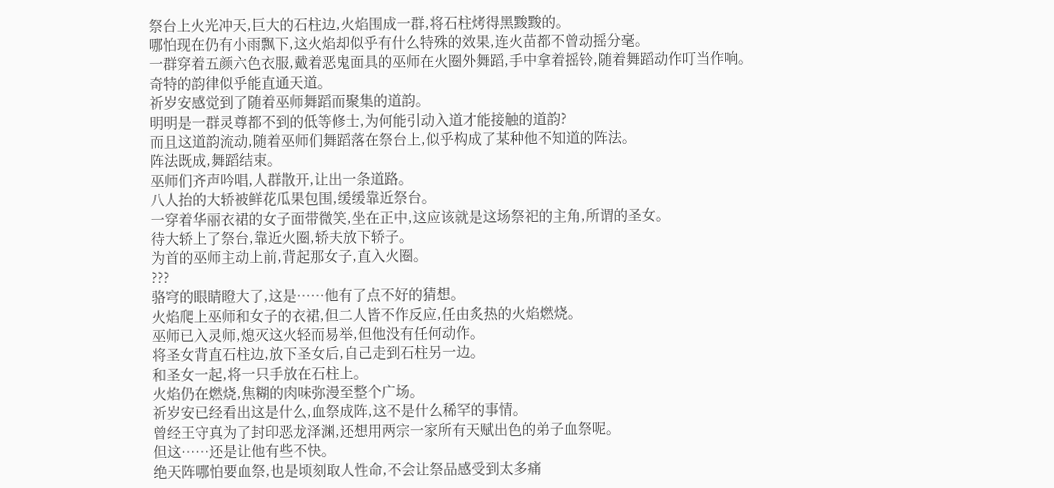祭台上火光冲天,巨大的石柱边,火焰围成一群,将石柱烤得黑黢黢的。
哪怕现在仍有小雨飘下,这火焰却似乎有什么特殊的效果,连火苗都不曾动摇分毫。
一群穿着五颜六色衣服,戴着恶鬼面具的巫师在火圈外舞蹈,手中拿着摇铃,随着舞蹈动作叮当作响。
奇特的韵律似乎能直通天道。
祈岁安感觉到了随着巫师舞蹈而聚集的道韵。
明明是一群灵尊都不到的低等修士,为何能引动入道才能接触的道韵?
而且这道韵流动,随着巫师们舞蹈落在祭台上,似乎构成了某种他不知道的阵法。
阵法既成,舞蹈结束。
巫师们齐声吟唱,人群散开,让出一条道路。
八人抬的大轿被鲜花瓜果包围,缓缓靠近祭台。
一穿着华丽衣裙的女子面带微笑,坐在正中,这应该就是这场祭祀的主角,所谓的圣女。
待大轿上了祭台,靠近火圈,轿夫放下轿子。
为首的巫师主动上前,背起那女子,直入火圈。
???
骆穹的眼睛瞪大了,这是……他有了点不好的猜想。
火焰爬上巫师和女子的衣裙,但二人皆不作反应,任由炙热的火焰燃烧。
巫师已入灵师,熄灭这火轻而易举,但他没有任何动作。
将圣女背直石柱边,放下圣女后,自己走到石柱另一边。
和圣女一起,将一只手放在石柱上。
火焰仍在燃烧,焦糊的肉味弥漫至整个广场。
祈岁安已经看出这是什么,血祭成阵,这不是什么稀罕的事情。
曾经王守真为了封印恶龙泽渊,还想用两宗一家所有天赋出色的弟子血祭呢。
但这……还是让他有些不快。
绝天阵哪怕要血祭,也是顷刻取人性命,不会让祭品感受到太多痛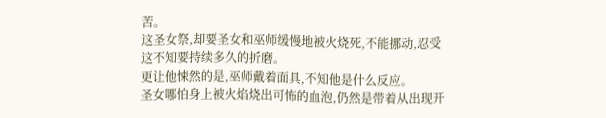苦。
这圣女祭,却要圣女和巫师缓慢地被火烧死,不能挪动,忍受这不知要持续多久的折磨。
更让他悚然的是,巫师戴着面具,不知他是什么反应。
圣女哪怕身上被火焰烧出可怖的血泡,仍然是带着从出现开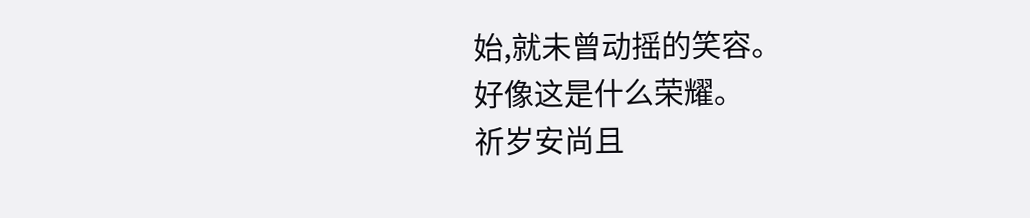始,就未曾动摇的笑容。
好像这是什么荣耀。
祈岁安尚且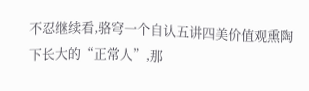不忍继续看,骆穹一个自认五讲四美价值观熏陶下长大的“正常人”,那